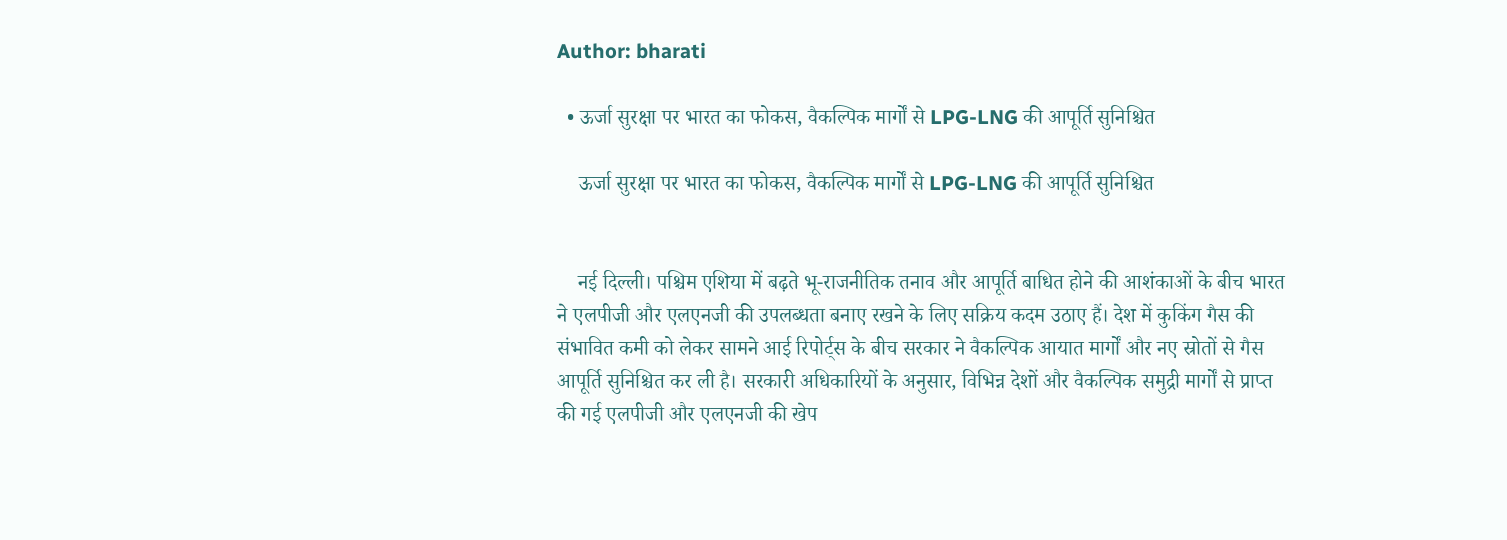Author: bharati

  • ऊर्जा सुरक्षा पर भारत का फोकस, वैकल्पिक मार्गों से LPG-LNG की आपूर्ति सुनिश्चित

    ऊर्जा सुरक्षा पर भारत का फोकस, वैकल्पिक मार्गों से LPG-LNG की आपूर्ति सुनिश्चित


    नई दिल्ली। पश्चिम एशिया में बढ़ते भू-राजनीतिक तनाव और आपूर्ति बाधित होने की आशंकाओं के बीच भारत ने एलपीजी और एलएनजी की उपलब्धता बनाए रखने के लिए सक्रिय कदम उठाए हैं। देश में कुकिंग गैस की संभावित कमी को लेकर सामने आई रिपोर्ट्स के बीच सरकार ने वैकल्पिक आयात मार्गों और नए स्रोतों से गैस आपूर्ति सुनिश्चित कर ली है। सरकारी अधिकारियों के अनुसार, विभिन्न देशों और वैकल्पिक समुद्री मार्गों से प्राप्त की गई एलपीजी और एलएनजी की खेप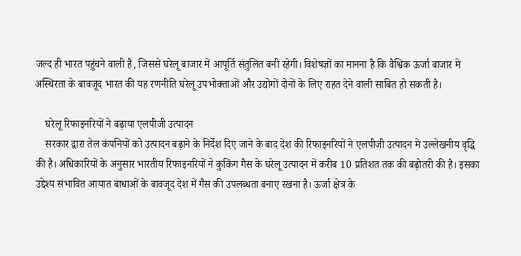जल्द ही भारत पहुंचने वाली है, जिससे घरेलू बाजार में आपूर्ति संतुलित बनी रहेगी। विशेषज्ञों का मानना है कि वैश्विक ऊर्जा बाजार में अस्थिरता के बावजूद भारत की यह रणनीति घरेलू उपभोक्ताओं और उद्योगों दोनों के लिए राहत देने वाली साबित हो सकती है।

    घरेलू रिफाइनरियों ने बढ़ाया एलपीजी उत्पादन
    सरकार द्वारा तेल कंपनियों को उत्पादन बढ़ाने के निर्देश दिए जाने के बाद देश की रिफाइनरियों ने एलपीजी उत्पादन में उल्लेखनीय वृद्धि की है। अधिकारियों के अनुसार भारतीय रिफाइनरियों ने कुकिंग गैस के घरेलू उत्पादन में करीब 10 प्रतिशत तक की बढ़ोतरी की है। इसका उद्देश्य संभावित आयात बाधाओं के बावजूद देश में गैस की उपलब्धता बनाए रखना है। ऊर्जा क्षेत्र के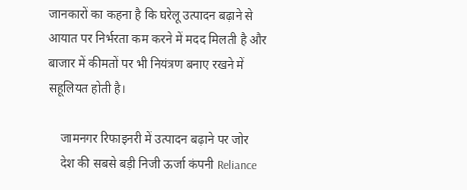जानकारों का कहना है कि घरेलू उत्पादन बढ़ाने से आयात पर निर्भरता कम करने में मदद मिलती है और बाजार में कीमतों पर भी नियंत्रण बनाए रखने में सहूलियत होती है।

    जामनगर रिफाइनरी में उत्पादन बढ़ाने पर जोर
    देश की सबसे बड़ी निजी ऊर्जा कंपनी Reliance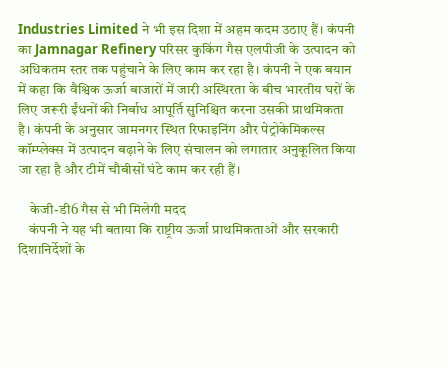Industries Limited ने भी इस दिशा में अहम कदम उठाए हैं। कंपनी का Jamnagar Refinery परिसर कुकिंग गैस एलपीजी के उत्पादन को अधिकतम स्तर तक पहुंचाने के लिए काम कर रहा है। कंपनी ने एक बयान में कहा कि वैश्विक ऊर्जा बाजारों में जारी अस्थिरता के बीच भारतीय घरों के लिए जरूरी ईंधनों की निर्बाध आपूर्ति सुनिश्चित करना उसकी प्राथमिकता है। कंपनी के अनुसार जामनगर स्थित रिफाइनिंग और पेट्रोकेमिकल्स कॉम्प्लेक्स में उत्पादन बढ़ाने के लिए संचालन को लगातार अनुकूलित किया जा रहा है और टीमें चौबीसों घंटे काम कर रही हैं।

    केजी-डी6 गैस से भी मिलेगी मदद
    कंपनी ने यह भी बताया कि राष्ट्रीय ऊर्जा प्राथमिकताओं और सरकारी दिशानिर्देशों के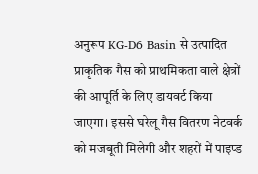अनुरूप KG‑D6 Basin से उत्पादित प्राकृतिक गैस को प्राथमिकता वाले क्षेत्रों की आपूर्ति के लिए डायवर्ट किया जाएगा। इससे घरेलू गैस वितरण नेटवर्क को मजबूती मिलेगी और शहरों में पाइप्ड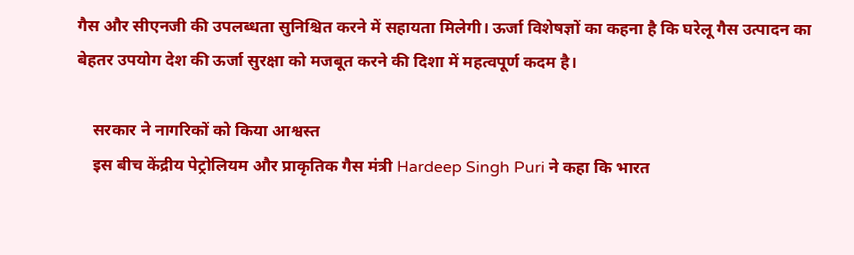गैस और सीएनजी की उपलब्धता सुनिश्चित करने में सहायता मिलेगी। ऊर्जा विशेषज्ञों का कहना है कि घरेलू गैस उत्पादन का बेहतर उपयोग देश की ऊर्जा सुरक्षा को मजबूत करने की दिशा में महत्वपूर्ण कदम है।

    सरकार ने नागरिकों को किया आश्वस्त
    इस बीच केंद्रीय पेट्रोलियम और प्राकृतिक गैस मंत्री Hardeep Singh Puri ने कहा कि भारत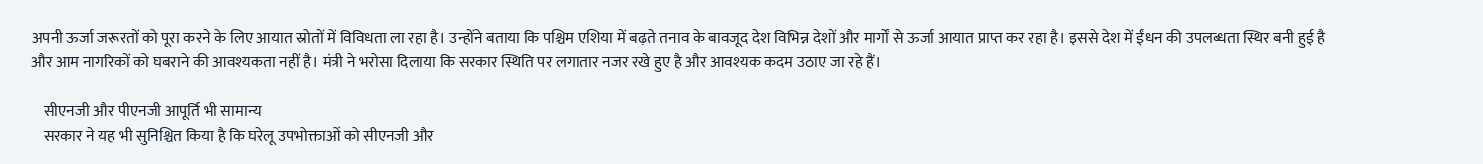अपनी ऊर्जा जरूरतों को पूरा करने के लिए आयात स्रोतों में विविधता ला रहा है। उन्होंने बताया कि पश्चिम एशिया में बढ़ते तनाव के बावजूद देश विभिन्न देशों और मार्गों से ऊर्जा आयात प्राप्त कर रहा है। इससे देश में ईंधन की उपलब्धता स्थिर बनी हुई है और आम नागरिकों को घबराने की आवश्यकता नहीं है। मंत्री ने भरोसा दिलाया कि सरकार स्थिति पर लगातार नजर रखे हुए है और आवश्यक कदम उठाए जा रहे हैं।

    सीएनजी और पीएनजी आपूर्ति भी सामान्य
    सरकार ने यह भी सुनिश्चित किया है कि घरेलू उपभोक्ताओं को सीएनजी और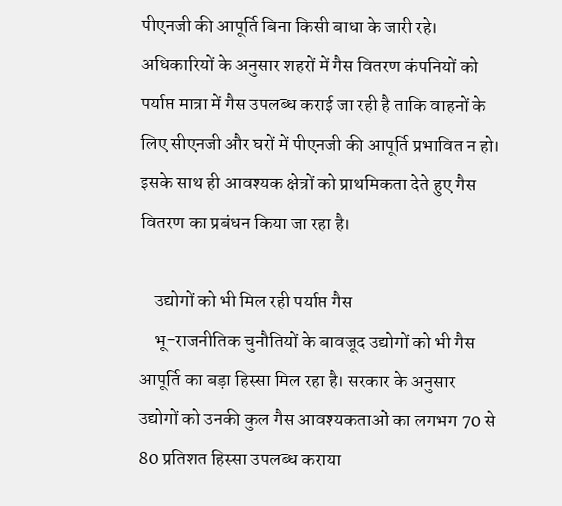पीएनजी की आपूर्ति बिना किसी बाधा के जारी रहे। अधिकारियों के अनुसार शहरों में गैस वितरण कंपनियों को पर्याप्त मात्रा में गैस उपलब्ध कराई जा रही है ताकि वाहनों के लिए सीएनजी और घरों में पीएनजी की आपूर्ति प्रभावित न हो। इसके साथ ही आवश्यक क्षेत्रों को प्राथमिकता देते हुए गैस वितरण का प्रबंधन किया जा रहा है।

    उद्योगों को भी मिल रही पर्याप्त गैस
    भू-राजनीतिक चुनौतियों के बावजूद उद्योगों को भी गैस आपूर्ति का बड़ा हिस्सा मिल रहा है। सरकार के अनुसार उद्योगों को उनकी कुल गैस आवश्यकताओं का लगभग 70 से 80 प्रतिशत हिस्सा उपलब्ध कराया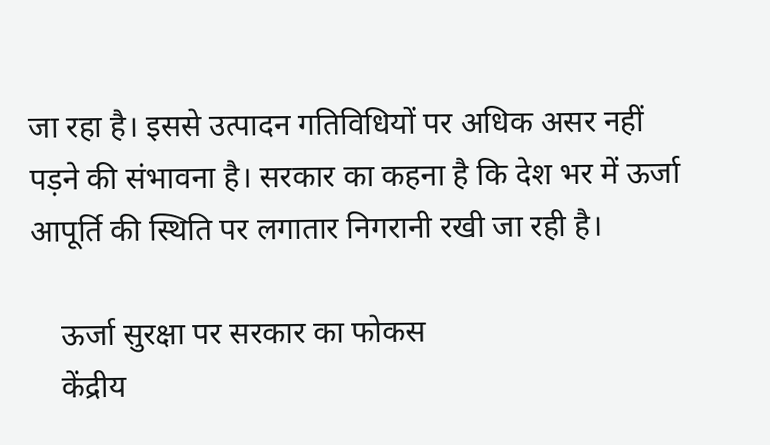जा रहा है। इससे उत्पादन गतिविधियों पर अधिक असर नहीं पड़ने की संभावना है। सरकार का कहना है कि देश भर में ऊर्जा आपूर्ति की स्थिति पर लगातार निगरानी रखी जा रही है।

    ऊर्जा सुरक्षा पर सरकार का फोकस
    केंद्रीय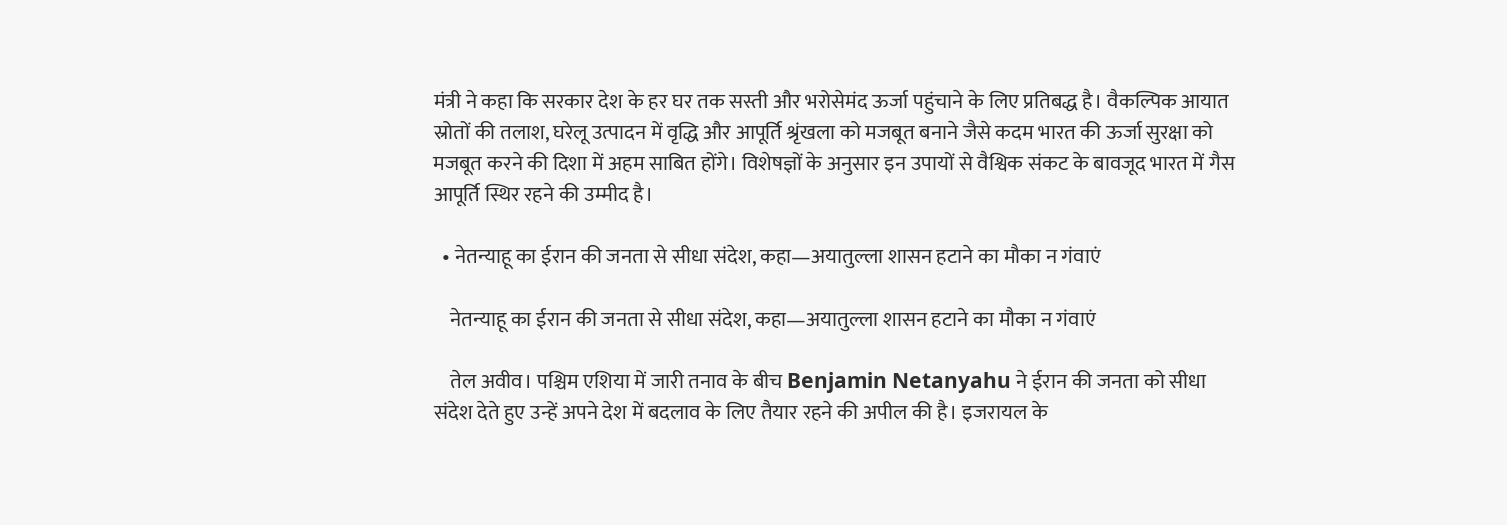मंत्री ने कहा कि सरकार देश के हर घर तक सस्ती और भरोसेमंद ऊर्जा पहुंचाने के लिए प्रतिबद्ध है। वैकल्पिक आयात स्रोतों की तलाश, घरेलू उत्पादन में वृद्धि और आपूर्ति श्रृंखला को मजबूत बनाने जैसे कदम भारत की ऊर्जा सुरक्षा को मजबूत करने की दिशा में अहम साबित होंगे। विशेषज्ञों के अनुसार इन उपायों से वैश्विक संकट के बावजूद भारत में गैस आपूर्ति स्थिर रहने की उम्मीद है।

  • नेतन्याहू का ईरान की जनता से सीधा संदेश, कहा—अयातुल्ला शासन हटाने का मौका न गंवाएं

    नेतन्याहू का ईरान की जनता से सीधा संदेश, कहा—अयातुल्ला शासन हटाने का मौका न गंवाएं

    तेल अवीव। पश्चिम एशिया में जारी तनाव के बीच Benjamin Netanyahu ने ईरान की जनता को सीधा संदेश देते हुए उन्हें अपने देश में बदलाव के लिए तैयार रहने की अपील की है। इजरायल के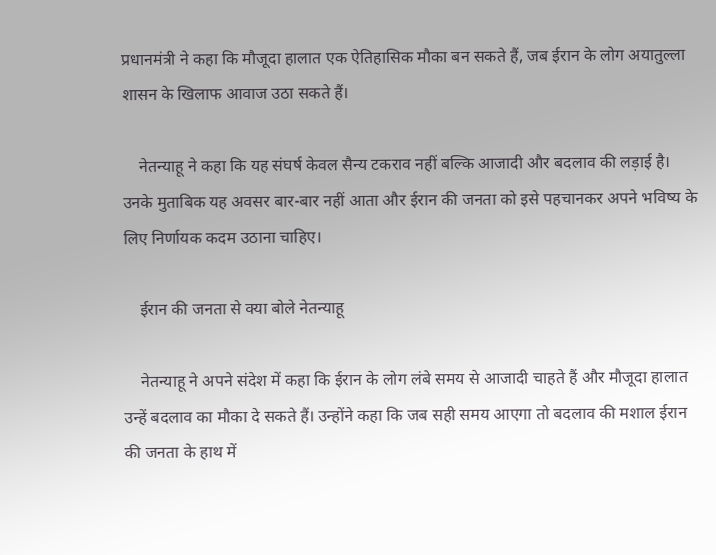प्रधानमंत्री ने कहा कि मौजूदा हालात एक ऐतिहासिक मौका बन सकते हैं, जब ईरान के लोग अयातुल्ला शासन के खिलाफ आवाज उठा सकते हैं।

    नेतन्याहू ने कहा कि यह संघर्ष केवल सैन्य टकराव नहीं बल्कि आजादी और बदलाव की लड़ाई है। उनके मुताबिक यह अवसर बार-बार नहीं आता और ईरान की जनता को इसे पहचानकर अपने भविष्य के लिए निर्णायक कदम उठाना चाहिए।

    ईरान की जनता से क्या बोले नेतन्याहू

    नेतन्याहू ने अपने संदेश में कहा कि ईरान के लोग लंबे समय से आजादी चाहते हैं और मौजूदा हालात उन्हें बदलाव का मौका दे सकते हैं। उन्होंने कहा कि जब सही समय आएगा तो बदलाव की मशाल ईरान की जनता के हाथ में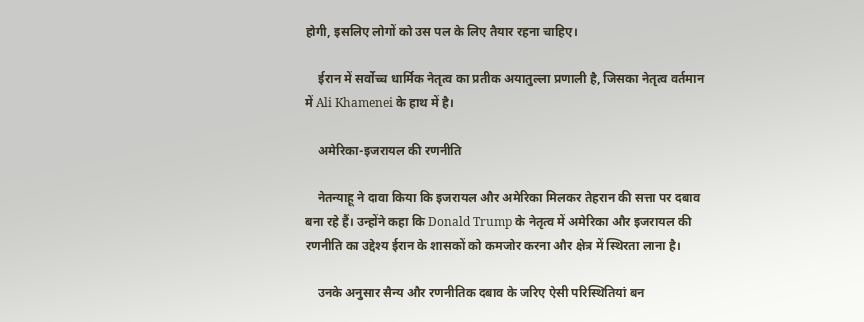होगी, इसलिए लोगों को उस पल के लिए तैयार रहना चाहिए।

    ईरान में सर्वोच्च धार्मिक नेतृत्व का प्रतीक अयातुल्ला प्रणाली है, जिसका नेतृत्व वर्तमान में Ali Khamenei के हाथ में है।

    अमेरिका-इजरायल की रणनीति

    नेतन्याहू ने दावा किया कि इजरायल और अमेरिका मिलकर तेहरान की सत्ता पर दबाव बना रहे हैं। उन्होंने कहा कि Donald Trump के नेतृत्व में अमेरिका और इजरायल की रणनीति का उद्देश्य ईरान के शासकों को कमजोर करना और क्षेत्र में स्थिरता लाना है।

    उनके अनुसार सैन्य और रणनीतिक दबाव के जरिए ऐसी परिस्थितियां बन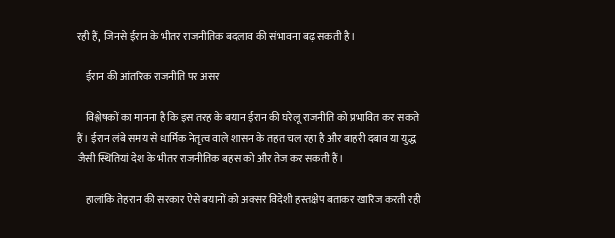रही हैं, जिनसे ईरान के भीतर राजनीतिक बदलाव की संभावना बढ़ सकती है।

    ईरान की आंतरिक राजनीति पर असर

    विश्लेषकों का मानना है कि इस तरह के बयान ईरान की घरेलू राजनीति को प्रभावित कर सकते हैं। ईरान लंबे समय से धार्मिक नेतृत्व वाले शासन के तहत चल रहा है और बाहरी दबाव या युद्ध जैसी स्थितियां देश के भीतर राजनीतिक बहस को और तेज कर सकती हैं।

    हालांकि तेहरान की सरकार ऐसे बयानों को अक्सर विदेशी हस्तक्षेप बताकर खारिज करती रही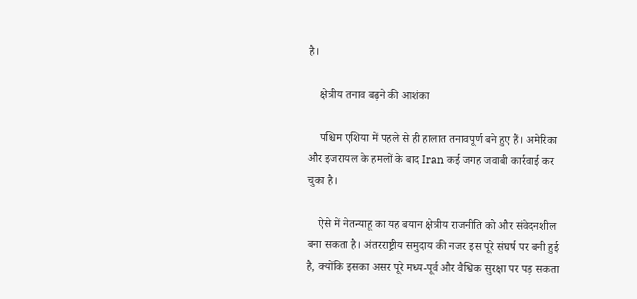है।

    क्षेत्रीय तनाव बढ़ने की आशंका

    पश्चिम एशिया में पहले से ही हालात तनावपूर्ण बने हुए हैं। अमेरिका और इजरायल के हमलों के बाद Iran कई जगह जवाबी कार्रवाई कर चुका है।

    ऐसे में नेतन्याहू का यह बयान क्षेत्रीय राजनीति को और संवेदनशील बना सकता है। अंतरराष्ट्रीय समुदाय की नजर इस पूरे संघर्ष पर बनी हुई है, क्योंकि इसका असर पूरे मध्य-पूर्व और वैश्विक सुरक्षा पर पड़ सकता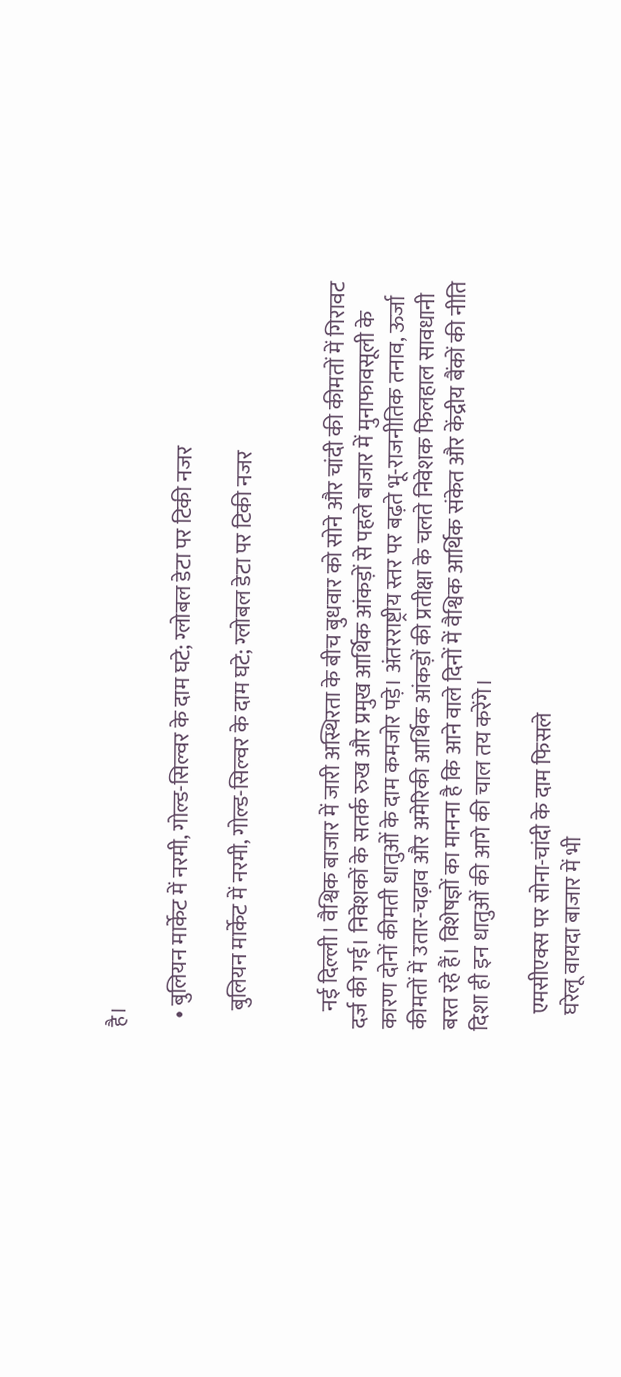है।

  • बुलियन मार्केट में नरमी, गोल्ड-सिल्वर के दाम घटे; ग्लोबल डेटा पर टिकी नजर

    बुलियन मार्केट में नरमी, गोल्ड-सिल्वर के दाम घटे; ग्लोबल डेटा पर टिकी नजर


    नई दिल्ली। वैश्विक बाजार में जारी अस्थिरता के बीच बुधवार को सोने और चांदी की कीमतों में गिरावट दर्ज की गई। निवेशकों के सतर्क रुख और प्रमुख आर्थिक आंकड़ों से पहले बाजार में मुनाफावसूली के कारण दोनों कीमती धातुओं के दाम कमजोर पड़े। अंतरराष्ट्रीय स्तर पर बढ़ते भू-राजनीतिक तनाव, ऊर्जा कीमतों में उतार-चढ़ाव और अमेरिकी आर्थिक आंकड़ों की प्रतीक्षा के चलते निवेशक फिलहाल सावधानी बरत रहे हैं। विशेषज्ञों का मानना है कि आने वाले दिनों में वैश्विक आर्थिक संकेत और केंद्रीय बैंकों की नीति दिशा ही इन धातुओं की आगे की चाल तय करेंगे।

    एमसीएक्स पर सोना-चांदी के दाम फिसले
    घरेलू वायदा बाजार में भी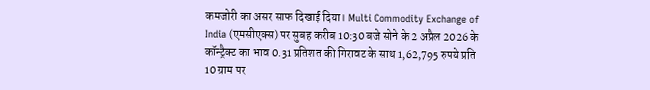कमजोरी का असर साफ दिखाई दिया। Multi Commodity Exchange of India (एमसीएक्स) पर सुबह करीब 10:30 बजे सोने के 2 अप्रैल 2026 के कॉन्ट्रैक्ट का भाव 0.31 प्रतिशत की गिरावट के साथ 1,62,795 रुपये प्रति 10 ग्राम पर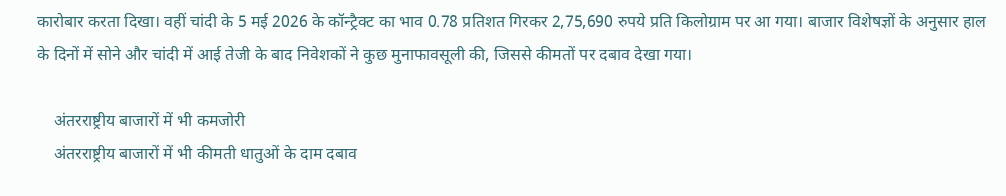कारोबार करता दिखा। वहीं चांदी के 5 मई 2026 के कॉन्ट्रैक्ट का भाव 0.78 प्रतिशत गिरकर 2,75,690 रुपये प्रति किलोग्राम पर आ गया। बाजार विशेषज्ञों के अनुसार हाल के दिनों में सोने और चांदी में आई तेजी के बाद निवेशकों ने कुछ मुनाफावसूली की, जिससे कीमतों पर दबाव देखा गया।

    अंतरराष्ट्रीय बाजारों में भी कमजोरी
    अंतरराष्ट्रीय बाजारों में भी कीमती धातुओं के दाम दबाव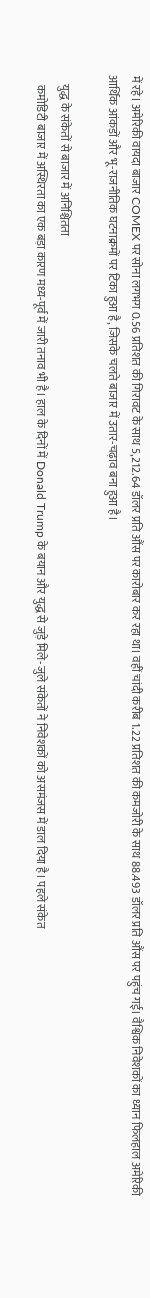में रहे। अमेरिकी वायदा बाजार COMEX पर सोना लगभग 0.56 प्रतिशत की गिरावट के साथ 5,212.64 डॉलर प्रति औंस पर कारोबार कर रहा था। वहीं चांदी करीब 1.22 प्रतिशत की कमजोरी के साथ 88.493 डॉलर प्रति औंस पर पहुंच गई। वैश्विक निवेशकों का ध्यान फिलहाल अमेरिकी आर्थिक आंकड़ों और भू-राजनीतिक घटनाक्रमों पर टिका हुआ है, जिसके चलते बाजार में उतार-चढ़ाव बना हुआ है।

    युद्ध के संकेतों से बाजार में अनिश्चितता
    कमोडिटी बाजार में अस्थिरता का एक बड़ा कारण मध्य-पूर्व में जारी तनाव भी है। हाल के दिनों में Donald Trump के बयान और युद्ध से जुड़े मिले-जुले संकेतों ने निवेशकों को असमंजस में डाल दिया है। पहले संकेत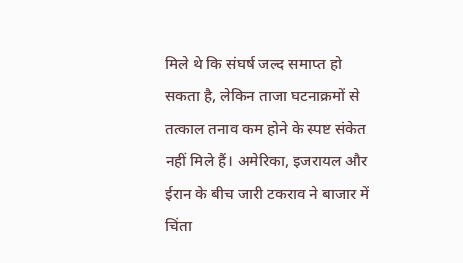मिले थे कि संघर्ष जल्द समाप्त हो सकता है, लेकिन ताजा घटनाक्रमों से तत्काल तनाव कम होने के स्पष्ट संकेत नहीं मिले हैं। अमेरिका, इजरायल और ईरान के बीच जारी टकराव ने बाजार में चिंता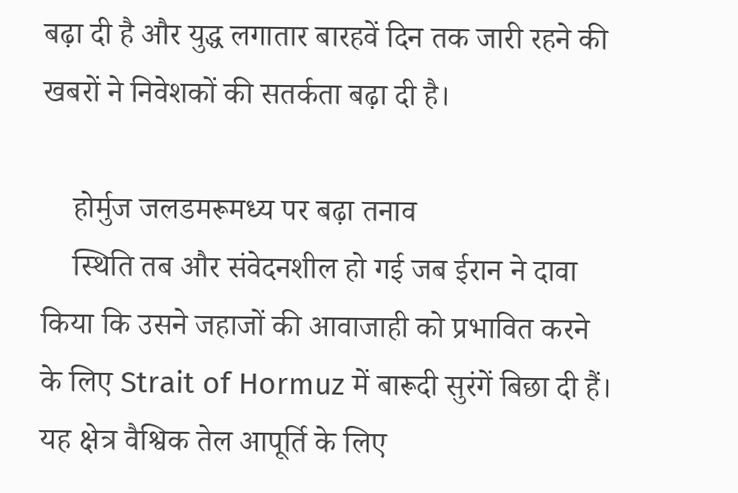बढ़ा दी है और युद्ध लगातार बारहवें दिन तक जारी रहने की खबरों ने निवेशकों की सतर्कता बढ़ा दी है।

    होर्मुज जलडमरूमध्य पर बढ़ा तनाव
    स्थिति तब और संवेदनशील हो गई जब ईरान ने दावा किया कि उसने जहाजों की आवाजाही को प्रभावित करने के लिए Strait of Hormuz में बारूदी सुरंगें बिछा दी हैं। यह क्षेत्र वैश्विक तेल आपूर्ति के लिए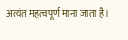अत्यंत महत्वपूर्ण माना जाता है।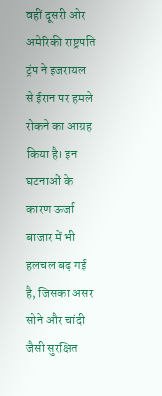वहीं दूसरी ओर अमेरिकी राष्ट्रपति ट्रंप ने इजरायल से ईरान पर हमले रोकने का आग्रह किया है। इन घटनाओं के कारण ऊर्जा बाजार में भी हलचल बढ़ गई है, जिसका असर सोने और चांदी जैसी सुरक्षित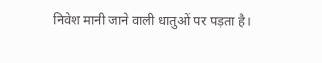निवेश मानी जाने वाली धातुओं पर पड़ता है।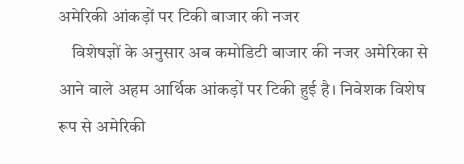अमेरिकी आंकड़ों पर टिकी बाजार की नजर
    विशेषज्ञों के अनुसार अब कमोडिटी बाजार की नजर अमेरिका से आने वाले अहम आर्थिक आंकड़ों पर टिकी हुई है। निवेशक विशेष रूप से अमेरिकी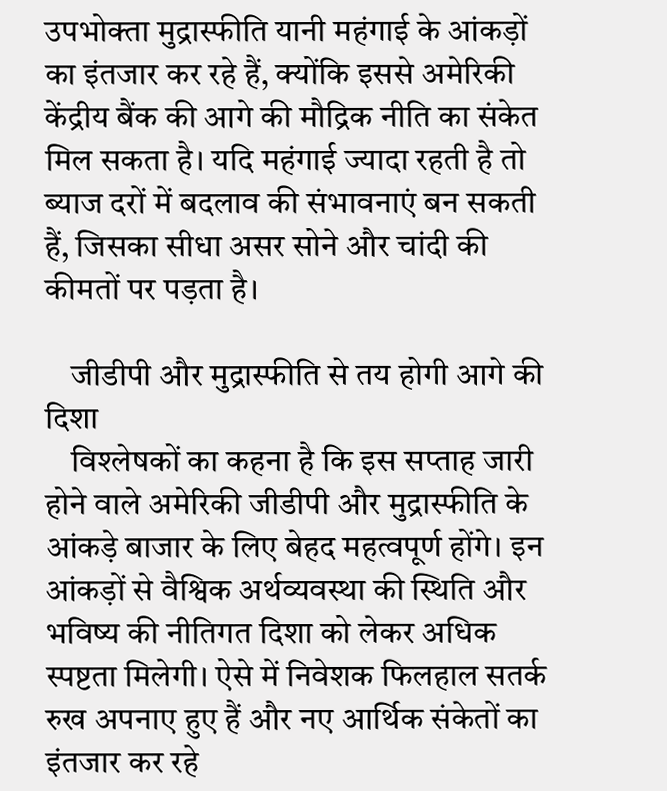उपभोक्ता मुद्रास्फीति यानी महंगाई के आंकड़ों का इंतजार कर रहे हैं, क्योंकि इससे अमेरिकी केंद्रीय बैंक की आगे की मौद्रिक नीति का संकेत मिल सकता है। यदि महंगाई ज्यादा रहती है तो ब्याज दरों में बदलाव की संभावनाएं बन सकती हैं, जिसका सीधा असर सोने और चांदी की कीमतों पर पड़ता है।

    जीडीपी और मुद्रास्फीति से तय होगी आगे की दिशा
    विश्लेषकों का कहना है कि इस सप्ताह जारी होने वाले अमेरिकी जीडीपी और मुद्रास्फीति के आंकड़े बाजार के लिए बेहद महत्वपूर्ण होंगे। इन आंकड़ों से वैश्विक अर्थव्यवस्था की स्थिति और भविष्य की नीतिगत दिशा को लेकर अधिक स्पष्टता मिलेगी। ऐसे में निवेशक फिलहाल सतर्क रुख अपनाए हुए हैं और नए आर्थिक संकेतों का इंतजार कर रहे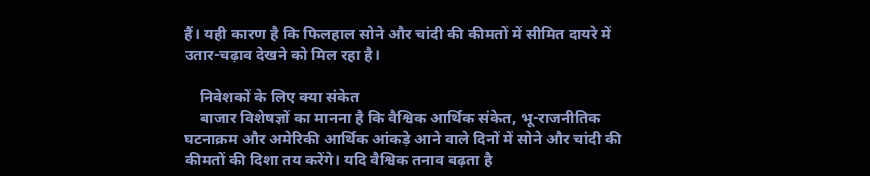हैं। यही कारण है कि फिलहाल सोने और चांदी की कीमतों में सीमित दायरे में उतार-चढ़ाव देखने को मिल रहा है।

    निवेशकों के लिए क्या संकेत
    बाजार विशेषज्ञों का मानना है कि वैश्विक आर्थिक संकेत, भू-राजनीतिक घटनाक्रम और अमेरिकी आर्थिक आंकड़े आने वाले दिनों में सोने और चांदी की कीमतों की दिशा तय करेंगे। यदि वैश्विक तनाव बढ़ता है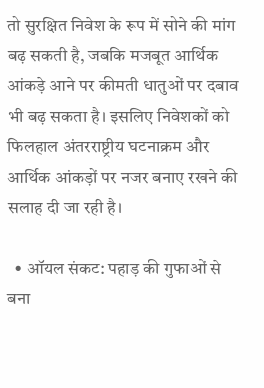तो सुरक्षित निवेश के रूप में सोने की मांग बढ़ सकती है, जबकि मजबूत आर्थिक आंकड़े आने पर कीमती धातुओं पर दबाव भी बढ़ सकता है। इसलिए निवेशकों को फिलहाल अंतरराष्ट्रीय घटनाक्रम और आर्थिक आंकड़ों पर नजर बनाए रखने की सलाह दी जा रही है।

  • ऑयल संकट: पहाड़ की गुफाओं से बना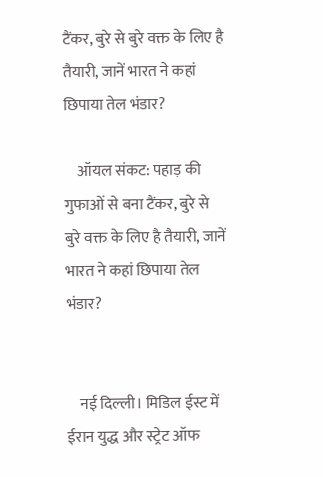टैंकर, बुरे से बुरे वक्त के लिए है तैयारी, जानें भारत ने कहां छिपाया तेल भंडार?

    ऑयल संकट: पहाड़ की गुफाओं से बना टैंकर, बुरे से बुरे वक्त के लिए है तैयारी, जानें भारत ने कहां छिपाया तेल भंडार?


    नई दिल्‍ली। मिडिल ईस्ट में ईरान युद्ध और स्ट्रेट ऑफ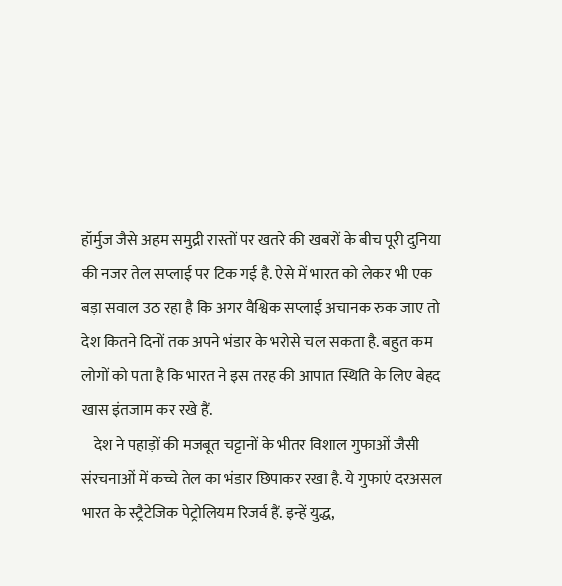हॉर्मुज जैसे अहम समुद्री रास्तों पर खतरे की खबरों के बीच पूरी दुनिया की नजर तेल सप्लाई पर टिक गई है. ऐसे में भारत को लेकर भी एक बड़ा सवाल उठ रहा है कि अगर वैश्विक सप्लाई अचानक रुक जाए तो देश कितने दिनों तक अपने भंडार के भरोसे चल सकता है. बहुत कम लोगों को पता है कि भारत ने इस तरह की आपात स्थिति के लिए बेहद खास इंतजाम कर रखे हैं.
    देश ने पहाड़ों की मजबूत चट्टानों के भीतर विशाल गुफाओं जैसी संरचनाओं में कच्चे तेल का भंडार छिपाकर रखा है. ये गुफाएं दरअसल भारत के स्ट्रैटेजिक पेट्रोलियम रिजर्व हैं. इन्हें युद्ध,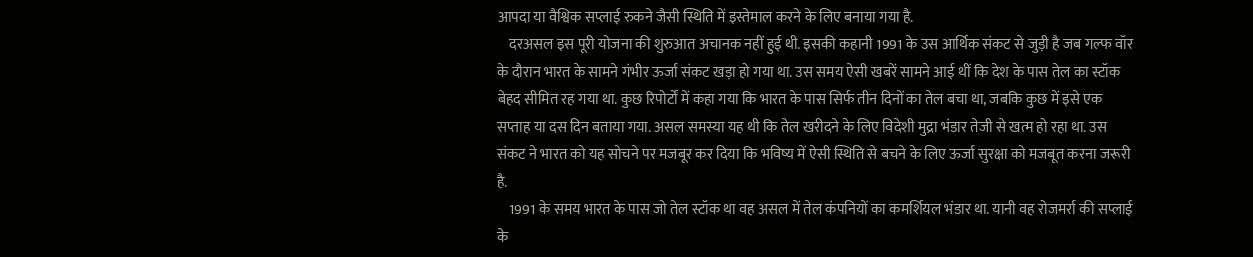आपदा या वैश्विक सप्लाई रुकने जैसी स्थिति में इस्तेमाल करने के लिए बनाया गया है.
    दरअसल इस पूरी योजना की शुरुआत अचानक नहीं हुई थी. इसकी कहानी 1991 के उस आर्थिक संकट से जुड़ी है जब गल्फ वॉर के दौरान भारत के सामने गंभीर ऊर्जा संकट खड़ा हो गया था. उस समय ऐसी खबरें सामने आई थीं कि देश के पास तेल का स्टॉक बेहद सीमित रह गया था. कुछ रिपोर्टों में कहा गया कि भारत के पास सिर्फ तीन दिनों का तेल बचा था, जबकि कुछ में इसे एक सप्ताह या दस दिन बताया गया. असल समस्या यह थी कि तेल खरीदने के लिए विदेशी मुद्रा भंडार तेजी से खत्म हो रहा था. उस संकट ने भारत को यह सोचने पर मजबूर कर दिया कि भविष्य में ऐसी स्थिति से बचने के लिए ऊर्जा सुरक्षा को मजबूत करना जरूरी है.
    1991 के समय भारत के पास जो तेल स्टॉक था वह असल में तेल कंपनियों का कमर्शियल भंडार था. यानी वह रोजमर्रा की सप्लाई के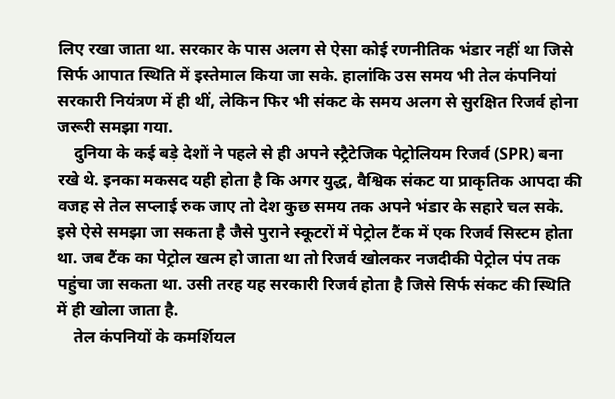लिए रखा जाता था. सरकार के पास अलग से ऐसा कोई रणनीतिक भंडार नहीं था जिसे सिर्फ आपात स्थिति में इस्तेमाल किया जा सके. हालांकि उस समय भी तेल कंपनियां सरकारी नियंत्रण में ही थीं, लेकिन फिर भी संकट के समय अलग से सुरक्षित रिजर्व होना जरूरी समझा गया.
    दुनिया के कई बड़े देशों ने पहले से ही अपने स्ट्रैटेजिक पेट्रोलियम रिजर्व (SPR) बना रखे थे. इनका मकसद यही होता है कि अगर युद्ध, वैश्विक संकट या प्राकृतिक आपदा की वजह से तेल सप्लाई रुक जाए तो देश कुछ समय तक अपने भंडार के सहारे चल सके. इसे ऐसे समझा जा सकता है जैसे पुराने स्कूटरों में पेट्रोल टैंक में एक रिजर्व सिस्टम होता था. जब टैंक का पेट्रोल खत्म हो जाता था तो रिजर्व खोलकर नजदीकी पेट्रोल पंप तक पहुंचा जा सकता था. उसी तरह यह सरकारी रिजर्व होता है जिसे सिर्फ संकट की स्थिति में ही खोला जाता है.
    तेल कंपनियों के कमर्शियल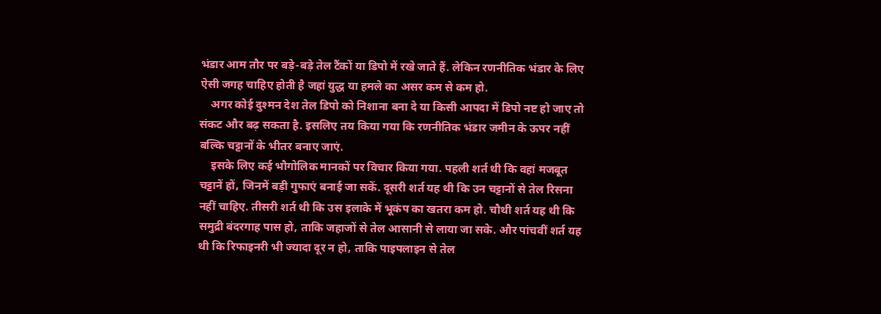भंडार आम तौर पर बड़े-बड़े तेल टैंकों या डिपो में रखे जाते हैं. लेकिन रणनीतिक भंडार के लिए ऐसी जगह चाहिए होती है जहां युद्ध या हमले का असर कम से कम हो.
    अगर कोई दुश्मन देश तेल डिपो को निशाना बना दे या किसी आपदा में डिपो नष्ट हो जाए तो संकट और बढ़ सकता है. इसलिए तय किया गया कि रणनीतिक भंडार जमीन के ऊपर नहीं बल्कि चट्टानों के भीतर बनाए जाएं.
    इसके लिए कई भौगोलिक मानकों पर विचार किया गया. पहली शर्त थी कि वहां मजबूत चट्टानें हों, जिनमें बड़ी गुफाएं बनाई जा सकें. दूसरी शर्त यह थी कि उन चट्टानों से तेल रिसना नहीं चाहिए. तीसरी शर्त थी कि उस इलाके में भूकंप का खतरा कम हो. चौथी शर्त यह थी कि समुद्री बंदरगाह पास हो, ताकि जहाजों से तेल आसानी से लाया जा सके. और पांचवीं शर्त यह थी कि रिफाइनरी भी ज्यादा दूर न हो, ताकि पाइपलाइन से तेल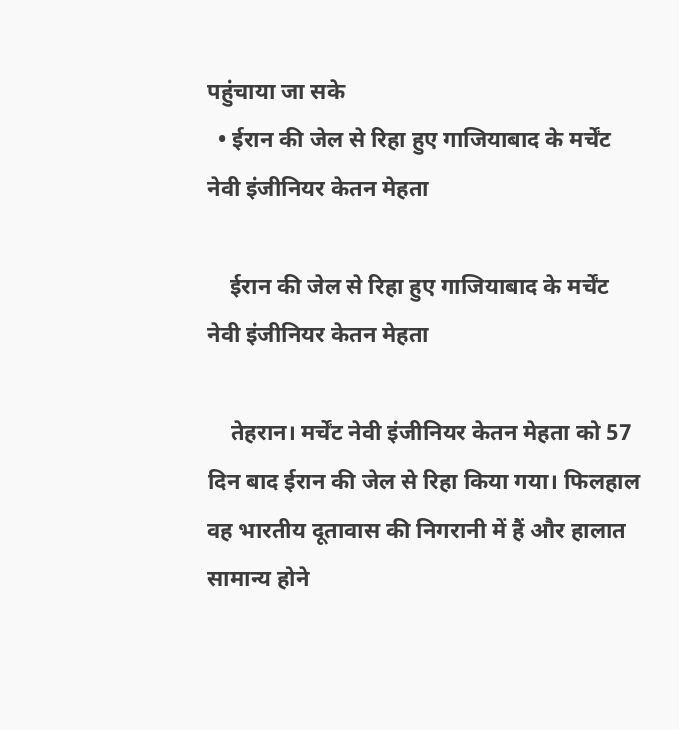पहुंचाया जा सके
  • ईरान की जेल से रिहा हुए गाजियाबाद के मर्चेंट नेवी इंजीनियर केतन मेहता

    ईरान की जेल से रिहा हुए गाजियाबाद के मर्चेंट नेवी इंजीनियर केतन मेहता

    तेहरान। मर्चेंट नेवी इंजीनियर केतन मेहता को 57 दिन बाद ईरान की जेल से रिहा किया गया। फिलहाल वह भारतीय दूतावास की निगरानी में हैं और हालात सामान्य होने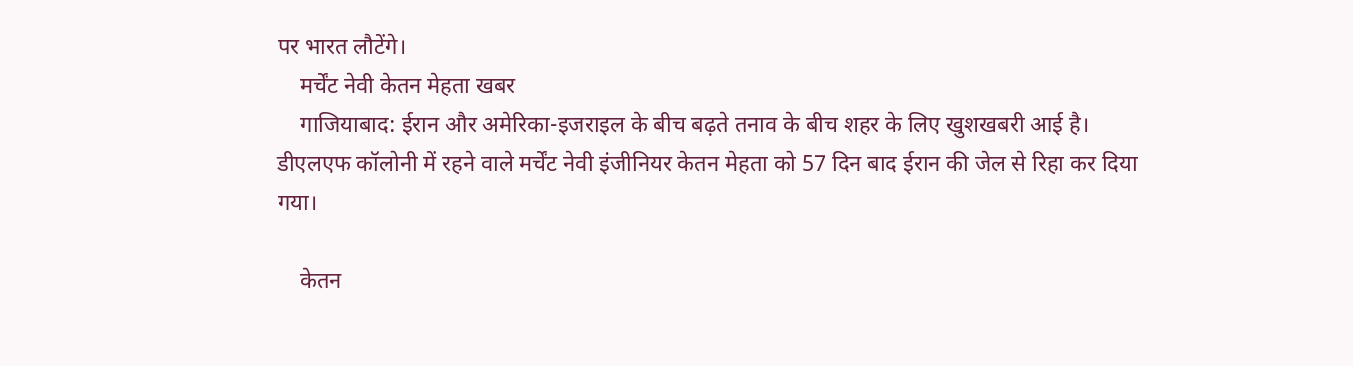पर भारत लौटेंगे।
    मर्चेंट नेवी केतन मेहता खबर
    गाजियाबाद: ईरान और अमेरिका-इजराइल के बीच बढ़ते तनाव के बीच शहर के लिए खुशखबरी आई है। डीएलएफ कॉलोनी में रहने वाले मर्चेंट नेवी इंजीनियर केतन मेहता को 57 दिन बाद ईरान की जेल से रिहा कर दिया गया।

    केतन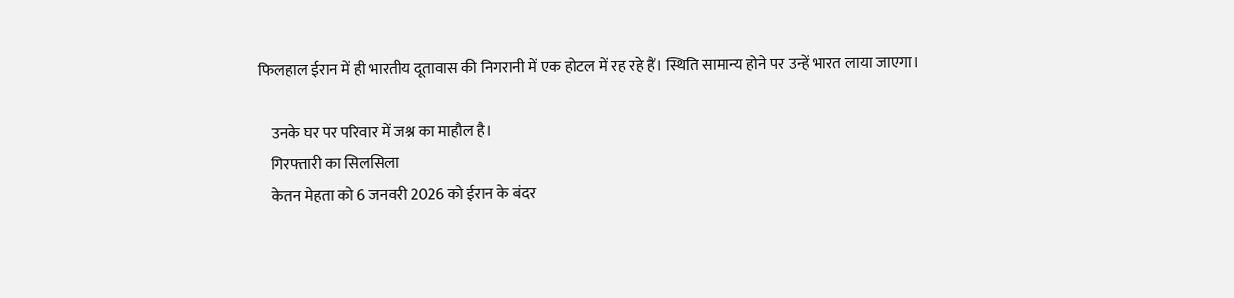फिलहाल ईरान में ही भारतीय दूतावास की निगरानी में एक होटल में रह रहे हैं। स्थिति सामान्य होने पर उन्हें भारत लाया जाएगा।

    उनके घर पर परिवार में जश्न का माहौल है।
    गिरफ्तारी का सिलसिला
    केतन मेहता को 6 जनवरी 2026 को ईरान के बंदर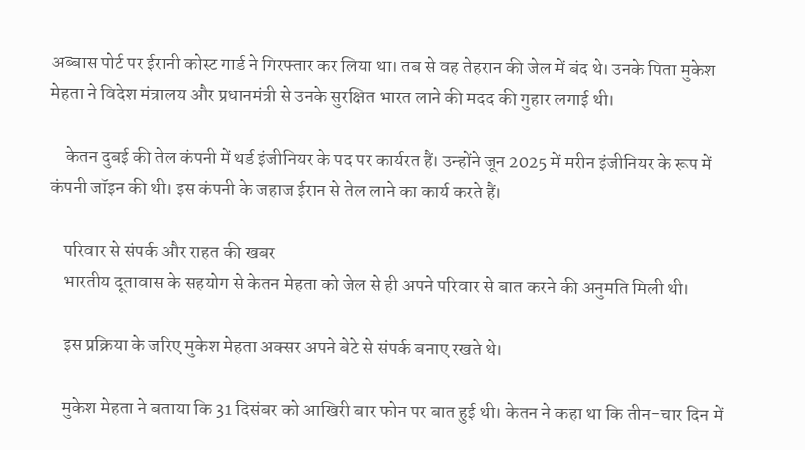अब्बास पोर्ट पर ईरानी कोस्ट गार्ड ने गिरफ्तार कर लिया था। तब से वह तेहरान की जेल में बंद थे। उनके पिता मुकेश मेहता ने विदेश मंत्रालय और प्रधानमंत्री से उनके सुरक्षित भारत लाने की मदद की गुहार लगाई थी।

    केतन दुबई की तेल कंपनी में थर्ड इंजीनियर के पद पर कार्यरत हैं। उन्होंने जून 2025 में मरीन इंजीनियर के रूप में कंपनी जॉइन की थी। इस कंपनी के जहाज ईरान से तेल लाने का कार्य करते हैं।

    परिवार से संपर्क और राहत की खबर
    भारतीय दूतावास के सहयोग से केतन मेहता को जेल से ही अपने परिवार से बात करने की अनुमति मिली थी।

    इस प्रक्रिया के जरिए मुकेश मेहता अक्सर अपने बेटे से संपर्क बनाए रखते थे।

    मुकेश मेहता ने बताया कि 31 दिसंबर को आखिरी बार फोन पर बात हुई थी। केतन ने कहा था कि तीन-चार दिन में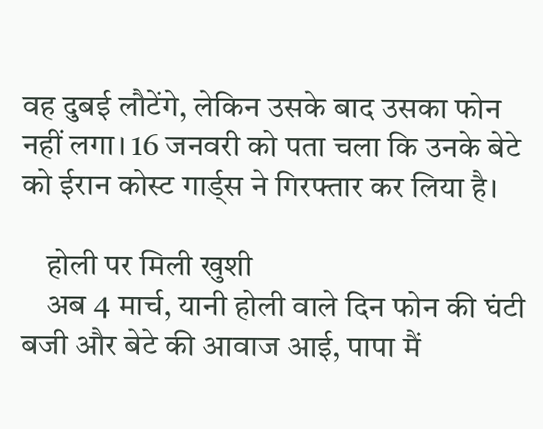वह दुबई लौटेंगे, लेकिन उसके बाद उसका फोन नहीं लगा। 16 जनवरी को पता चला कि उनके बेटे को ईरान कोस्ट गार्ड्स ने गिरफ्तार कर लिया है।

    होली पर मिली खुशी
    अब 4 मार्च, यानी होली वाले दिन फोन की घंटी बजी और बेटे की आवाज आई, पापा मैं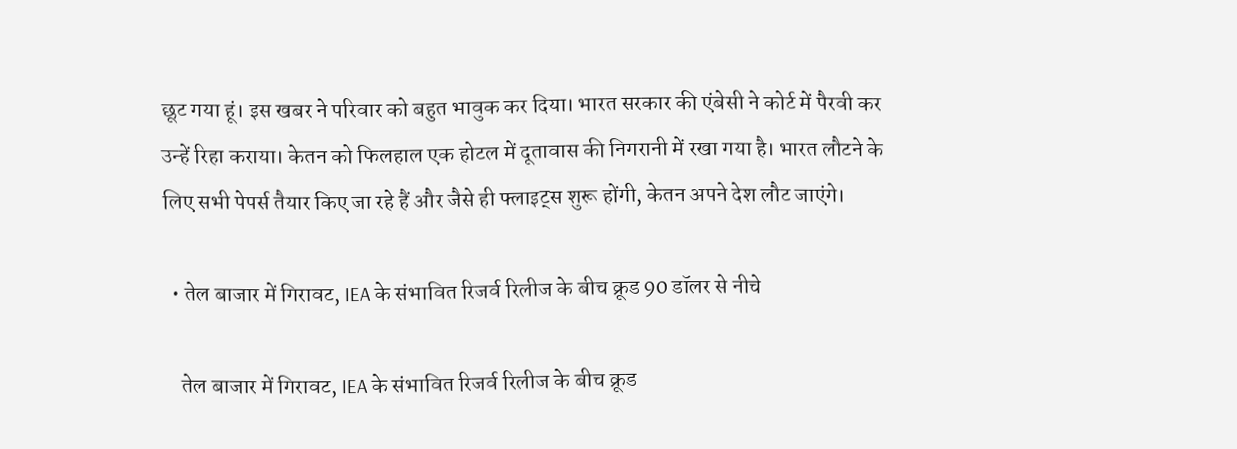छूट गया हूं। इस खबर ने परिवार को बहुत भावुक कर दिया। भारत सरकार की एंबेसी ने कोर्ट में पैरवी कर उन्हें रिहा कराया। केतन को फिलहाल एक होटल में दूतावास की निगरानी में रखा गया है। भारत लौटने के लिए सभी पेपर्स तैयार किए जा रहे हैं और जैसे ही फ्लाइट्स शुरू होंगी, केतन अपने देश लौट जाएंगे।

  • तेल बाजार में गिरावट, IEA के संभावित रिजर्व रिलीज के बीच क्रूड 90 डॉलर से नीचे

    तेल बाजार में गिरावट, IEA के संभावित रिजर्व रिलीज के बीच क्रूड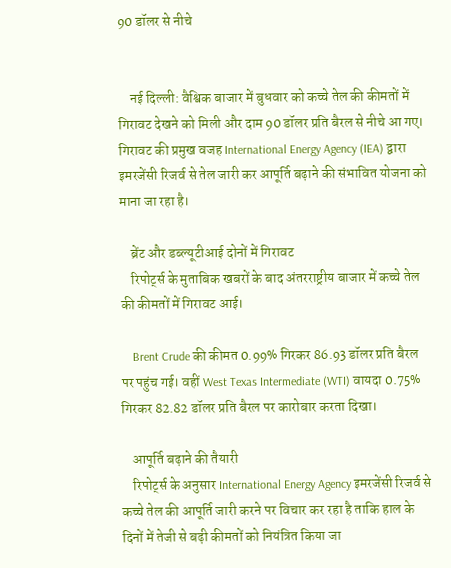90 डॉलर से नीचे


    नई दिल्ली: वैश्विक बाजार में बुधवार को कच्चे तेल की कीमतों में गिरावट देखने को मिली और दाम 90 डॉलर प्रति बैरल से नीचे आ गए। गिरावट की प्रमुख वजह International Energy Agency (IEA) द्वारा इमरजेंसी रिजर्व से तेल जारी कर आपूर्ति बढ़ाने की संभावित योजना को माना जा रहा है।

    ब्रेंट और डब्ल्यूटीआई दोनों में गिरावट
    रिपोर्ट्स के मुताबिक खबरों के बाद अंतरराष्ट्रीय बाजार में कच्चे तेल की कीमतों में गिरावट आई।

    Brent Crude की कीमत 0.99% गिरकर 86.93 डॉलर प्रति बैरल पर पहुंच गई। वहीं West Texas Intermediate (WTI) वायदा 0.75% गिरकर 82.82 डॉलर प्रति बैरल पर कारोबार करता दिखा।

    आपूर्ति बढ़ाने की तैयारी
    रिपोर्ट्स के अनुसार International Energy Agency इमरजेंसी रिजर्व से कच्चे तेल की आपूर्ति जारी करने पर विचार कर रहा है ताकि हाल के दिनों में तेजी से बढ़ी कीमतों को नियंत्रित किया जा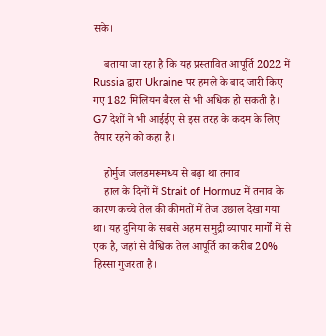सके।

    बताया जा रहा है कि यह प्रस्तावित आपूर्ति 2022 में Russia द्वारा Ukraine पर हमले के बाद जारी किए गए 182 मिलियन बैरल से भी अधिक हो सकती है। G7 देशों ने भी आईईए से इस तरह के कदम के लिए तैयार रहने को कहा है।

    होर्मुज जलडमरूमध्य से बढ़ा था तनाव
    हाल के दिनों में Strait of Hormuz में तनाव के कारण कच्चे तेल की कीमतों में तेज उछाल देखा गया था। यह दुनिया के सबसे अहम समुद्री व्यापार मार्गों में से एक है, जहां से वैश्विक तेल आपूर्ति का करीब 20% हिस्सा गुजरता है।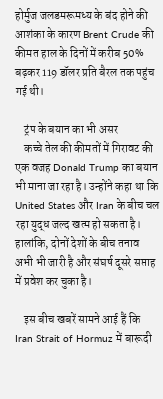होर्मुज जलडमरूमध्य के बंद होने की आशंका के कारण Brent Crude की कीमत हाल के दिनों में करीब 50% बढ़कर 119 डॉलर प्रति बैरल तक पहुंच गई थी।

    ट्रंप के बयान का भी असर
    कच्चे तेल की कीमतों में गिरावट की एक वजह Donald Trump का बयान भी माना जा रहा है। उन्होंने कहा था कि United States और Iran के बीच चल रहा युद्ध जल्द खत्म हो सकता है। हालांकि, दोनों देशों के बीच तनाव अभी भी जारी है और संघर्ष दूसरे सप्ताह में प्रवेश कर चुका है।

    इस बीच खबरें सामने आई हैं कि Iran Strait of Hormuz में बारूदी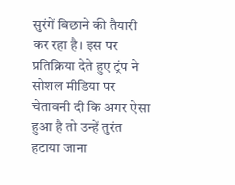सुरंगें बिछाने की तैयारी कर रहा है। इस पर प्रतिक्रिया देते हुए ट्रंप ने सोशल मीडिया पर चेतावनी दी कि अगर ऐसा हुआ है तो उन्हें तुरंत हटाया जाना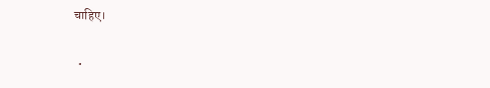चाहिए।

  •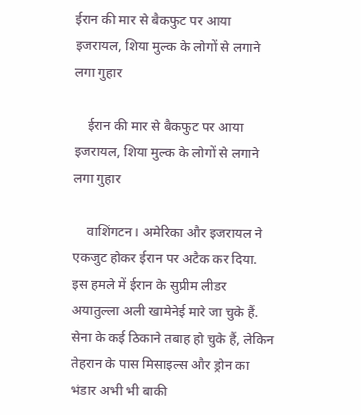ईरान की मार से बैकफुट पर आया इजरायल, शिया मुल्क के लोगों से लगाने लगा गुहार

    ईरान की मार से बैकफुट पर आया इजरायल, शिया मुल्क के लोगों से लगाने लगा गुहार

    वाशिंगटन। अमेरिका और इजरायल ने एकजुट होकर ईरान पर अटैक कर दिया. इस हमले में ईरान के सुप्रीम लीडर अयातुल्‍ला अली खामेनेई मारे जा चुके हैं. सेना के कई ठिकाने तबाह हो चुके हैं, लेकिन तेहरान के पास मिसाइल्‍स और ड्रोन का भंडार अभी भी बाकी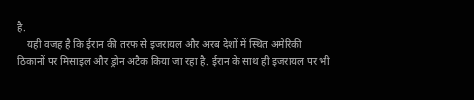है.
    यही वजह है कि ईरान की तरफ से इजरायल और अरब देशों में स्थित अमेरिकी ठिकानों पर मिसाइल और ड्रोन अटैक किया जा रहा है. ईरान के साथ ही इजरायल पर भी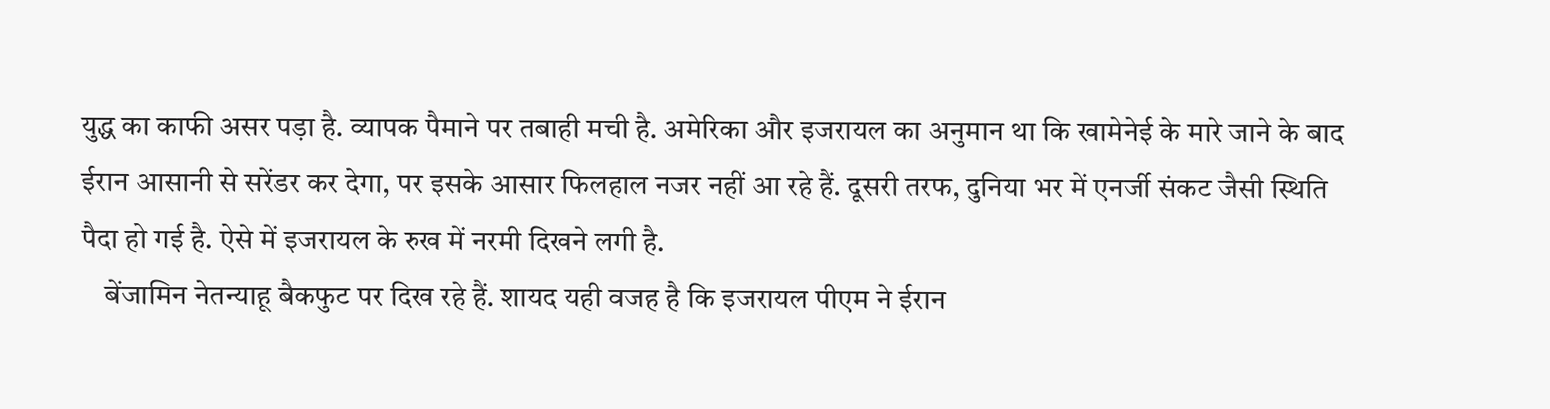युद्ध का काफी असर पड़ा है. व्‍यापक पैमाने पर तबाही मची है. अमेरिका और इजरायल का अनुमान था कि खामेनेई के मारे जाने के बाद ईरान आसानी से सरेंडर कर देगा, पर इसके आसार फिलहाल नजर नहीं आ रहे हैं. दूसरी तरफ, दुनिया भर में एनर्जी संकट जैसी स्थिति पैदा हो गई है. ऐसे में इजरायल के रुख में नरमी दिखने लगी है.
    बेंजामिन नेतन्‍याहू बैकफुट पर दिख रहे हैं. शायद यही वजह है कि इजरायल पीएम ने ईरान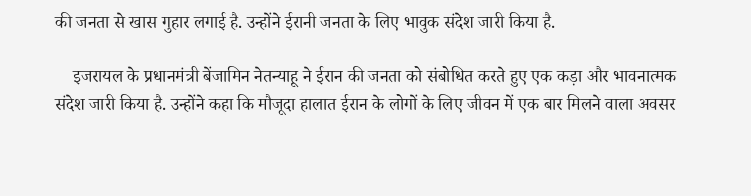की जनता से खास गुहार लगाई है. उन्‍होंने ईरानी जनता के लिए भावुक संदेश जारी किया है.

    इजरायल के प्रधानमंत्री बेंजामिन नेतन्याहू ने ईरान की जनता को संबोधित करते हुए एक कड़ा और भावनात्मक संदेश जारी किया है. उन्होंने कहा कि मौजूदा हालात ईरान के लोगों के लिए जीवन में एक बार मिलने वाला अवसर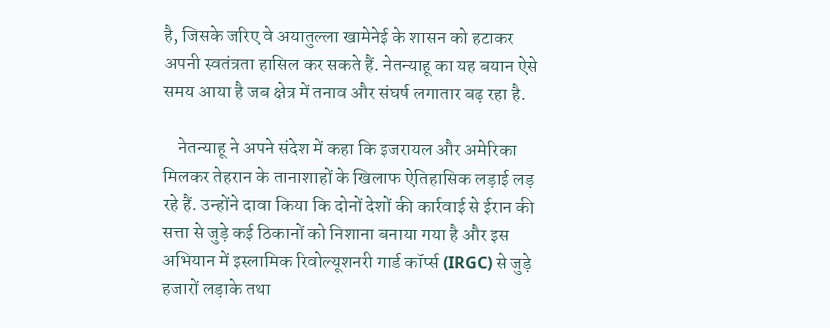है, जिसके जरिए वे अयातुल्ला खामेनेई के शासन को हटाकर अपनी स्वतंत्रता हासिल कर सकते हैं. नेतन्याहू का यह बयान ऐसे समय आया है जब क्षेत्र में तनाव और संघर्ष लगातार बढ़ रहा है.

    नेतन्याहू ने अपने संदेश में कहा कि इजरायल और अमेरिका मिलकर तेहरान के तानाशाहों के खिलाफ ऐतिहासिक लड़ाई लड़ रहे हैं. उन्होंने दावा किया कि दोनों देशों की कार्रवाई से ईरान की सत्ता से जुड़े कई ठिकानों को निशाना बनाया गया है और इस अभियान में इस्लामिक रिवोल्यूशनरी गार्ड कॉर्प्स (IRGC) से जुड़े हजारों लड़ाके तथा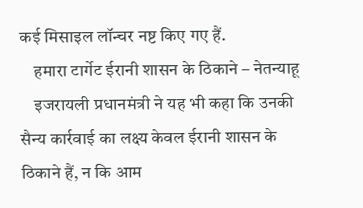कई मिसाइल लॉन्चर नष्ट किए गए हैं.
    हमारा टार्गेट ईरानी शासन के ठिकाने – नेतन्‍याहू
    इजरायली प्रधानमंत्री ने यह भी कहा कि उनकी सैन्य कार्रवाई का लक्ष्य केवल ईरानी शासन के ठिकाने हैं, न कि आम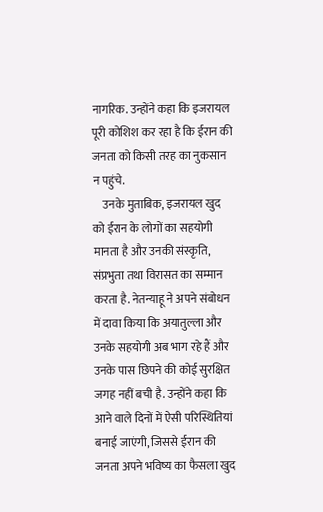नागरिक. उन्होंने कहा कि इजरायल पूरी कोशिश कर रहा है कि ईरान की जनता को किसी तरह का नुकसान न पहुंचे.
    उनके मुताबिक, इजरायल खुद को ईरान के लोगों का सहयोगी मानता है और उनकी संस्कृति, संप्रभुता तथा विरासत का सम्मान करता है. नेतन्याहू ने अपने संबोधन में दावा किया कि अयातुल्ला और उनके सहयोगी अब भाग रहे हैं और उनके पास छिपने की कोई सुरक्षित जगह नहीं बची है. उन्होंने कहा कि आने वाले दिनों में ऐसी परिस्थितियां बनाई जाएंगी, जिससे ईरान की जनता अपने भविष्य का फैसला खुद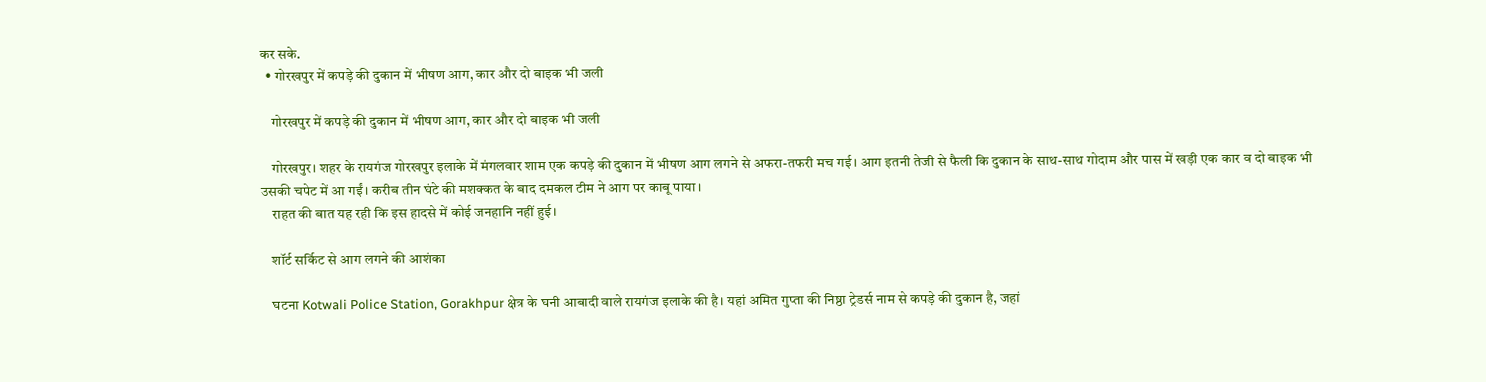कर सके.
  • गोरखपुर में कपड़े की दुकान में भीषण आग, कार और दो बाइक भी जली

    गोरखपुर में कपड़े की दुकान में भीषण आग, कार और दो बाइक भी जली

    गोरखपुर। शहर के रायगंज गोरखपुर इलाके में मंगलवार शाम एक कपड़े की दुकान में भीषण आग लगने से अफरा-तफरी मच गई। आग इतनी तेजी से फैली कि दुकान के साथ-साथ गोदाम और पास में खड़ी एक कार व दो बाइक भी उसकी चपेट में आ गईं। करीब तीन घंटे की मशक्कत के बाद दमकल टीम ने आग पर काबू पाया।
    राहत की बात यह रही कि इस हादसे में कोई जनहानि नहीं हुई।

    शॉर्ट सर्किट से आग लगने की आशंका

    घटना Kotwali Police Station, Gorakhpur क्षेत्र के घनी आबादी वाले रायगंज इलाके की है। यहां अमित गुप्ता की निष्ठा ट्रेडर्स नाम से कपड़े की दुकान है, जहां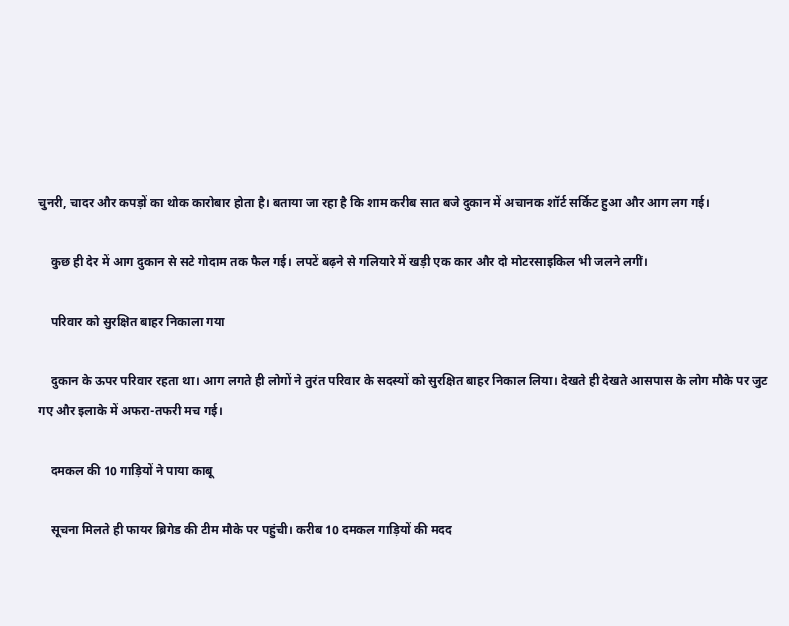चुनरी, चादर और कपड़ों का थोक कारोबार होता है। बताया जा रहा है कि शाम करीब सात बजे दुकान में अचानक शॉर्ट सर्किट हुआ और आग लग गई।

    कुछ ही देर में आग दुकान से सटे गोदाम तक फैल गई। लपटें बढ़ने से गलियारे में खड़ी एक कार और दो मोटरसाइकिल भी जलने लगीं।

    परिवार को सुरक्षित बाहर निकाला गया

    दुकान के ऊपर परिवार रहता था। आग लगते ही लोगों ने तुरंत परिवार के सदस्यों को सुरक्षित बाहर निकाल लिया। देखते ही देखते आसपास के लोग मौके पर जुट गए और इलाके में अफरा-तफरी मच गई।

    दमकल की 10 गाड़ियों ने पाया काबू

    सूचना मिलते ही फायर ब्रिगेड की टीम मौके पर पहुंची। करीब 10 दमकल गाड़ियों की मदद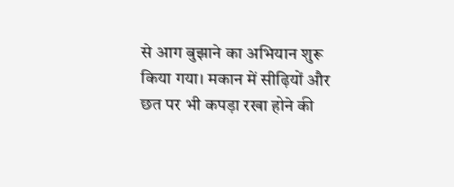से आग बुझाने का अभियान शुरू किया गया। मकान में सीढ़ियों और छत पर भी कपड़ा रखा होने की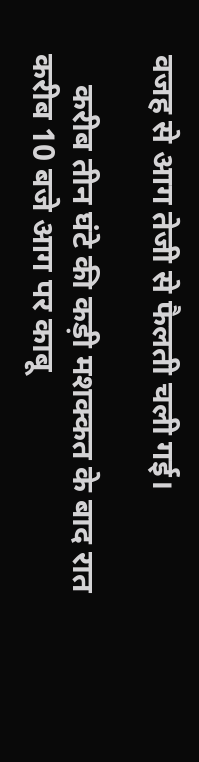वजह से आग तेजी से फैलती चली गई।

    करीब तीन घंटे की कड़ी मशक्कत के बाद रात करीब 10 बजे आग पर काबू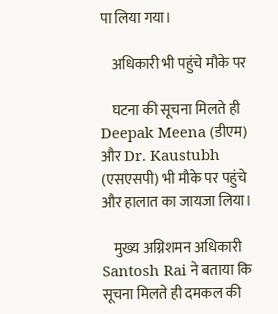पा लिया गया।

    अधिकारी भी पहुंचे मौके पर

    घटना की सूचना मिलते ही Deepak Meena (डीएम) और Dr. Kaustubh (एसएसपी) भी मौके पर पहुंचे और हालात का जायजा लिया।

    मुख्य अग्निशमन अधिकारी Santosh Rai ने बताया कि सूचना मिलते ही दमकल की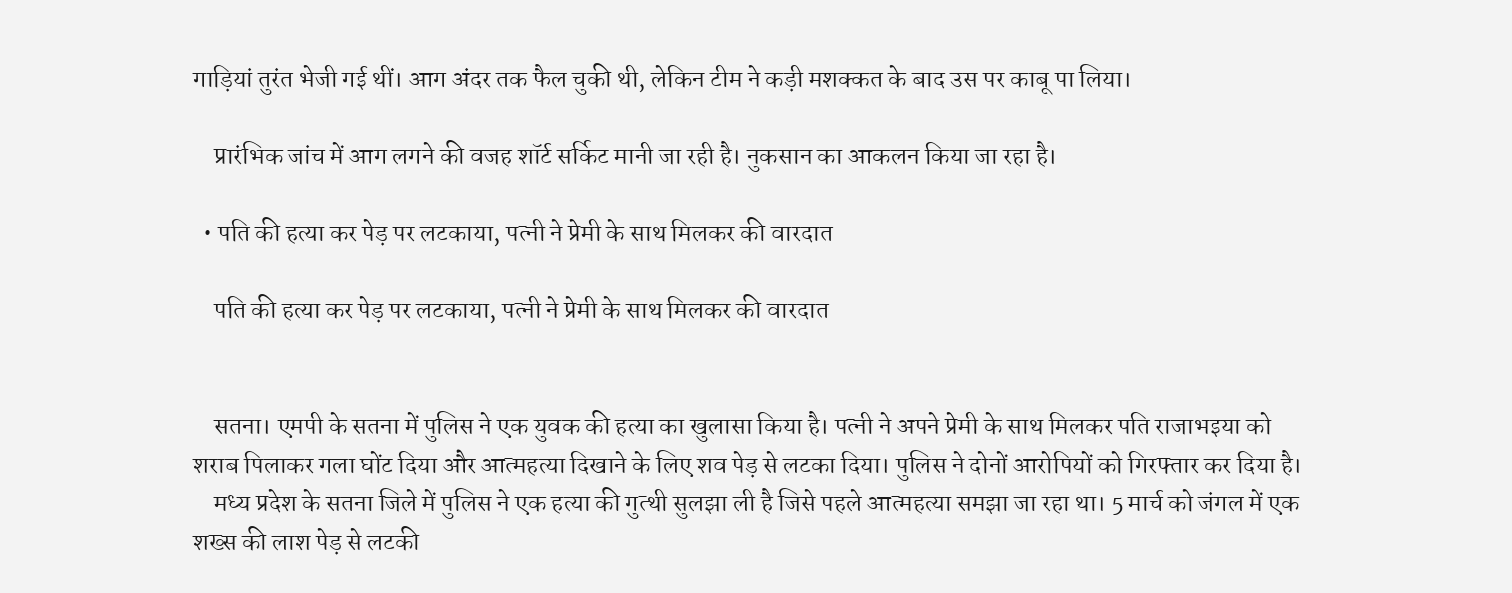गाड़ियां तुरंत भेजी गई थीं। आग अंदर तक फैल चुकी थी, लेकिन टीम ने कड़ी मशक्कत के बाद उस पर काबू पा लिया।

    प्रारंभिक जांच में आग लगने की वजह शॉर्ट सर्किट मानी जा रही है। नुकसान का आकलन किया जा रहा है।

  • पति की हत्या कर पेड़ पर लटकाया, पत्नी ने प्रेमी के साथ मिलकर की वारदात

    पति की हत्या कर पेड़ पर लटकाया, पत्नी ने प्रेमी के साथ मिलकर की वारदात


    सतना। एमपी के सतना में पुलिस ने एक युवक की हत्या का खुलासा किया है। पत्नी ने अपने प्रेमी के साथ मिलकर पति राजाभइया को शराब पिलाकर गला घोंट दिया और आत्महत्या दिखाने के लिए शव पेड़ से लटका दिया। पुलिस ने दोनों आरोपियों को गिरफ्तार कर दिया है।
    मध्य प्रदेश के सतना जिले में पुलिस ने एक हत्या की गुत्थी सुलझा ली है जिसे पहले आत्महत्या समझा जा रहा था। 5 मार्च को जंगल में एक शख्स की लाश पेड़ से लटकी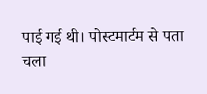पाई गई थी। पोस्टमार्टम से पता चला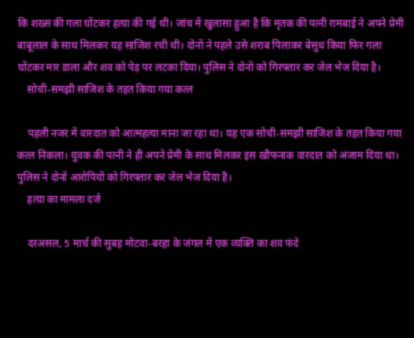कि शख्स की गला घोंटकर हत्या की गई थी। जांच में खुलासा हुआ है कि मृतक की पत्नी रामबाई ने अपने प्रेमी बाबूलाल के साथ मिलकर यह साजिश रची थी। दोनों ने पहले उसे शराब पिलाकर बेसुध किया फिर गला घोंटकर मार डाला और शव को पेड़ पर लटका दिया। पुलिस ने दोनों को गिरफ्तार कर जेल भेज दिया है।
    सोची-समझी साजिश के तहत किया गया कत्ल

    पहली नजर में वारदात को आत्महत्या माना जा रहा था। यह एक सोची-समझी साजिश के तहत किया गया कत्ल निकला। युवक की पत्नी ने ही अपने प्रेमी के साथ मिलकर इस खौफनाक वारदात को अंजाम दिया था। पुलिस ने दोनों आरोपियों को गिरफ्तार कर जेल भेज दिया है।
    हत्या का मामला दर्ज

    दरअसल, 5 मार्च की सुबह मोटवा-बरहा के जंगल में एक व्यक्ति का शव फंदे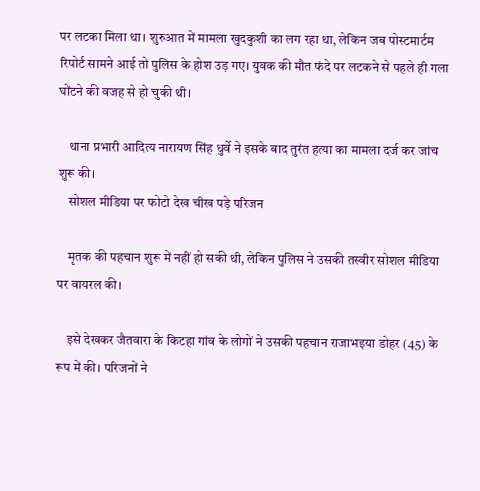पर लटका मिला था। शुरुआत में मामला खुदकुशी का लग रहा था, लेकिन जब पोस्टमार्टम रिपोर्ट सामने आई तो पुलिस के होश उड़ गए। युवक की मौत फंदे पर लटकने से पहले ही गला घोंटने की वजह से हो चुकी थी।

    थाना प्रभारी आदित्य नारायण सिंह धुर्वे ने इसके बाद तुरंत हत्या का मामला दर्ज कर जांच शुरू की।
    सोशल मीडिया पर फोटो देख चीख पड़े परिजन

    मृतक की पहचान शुरू में नहीं हो सकी थी, लेकिन पुलिस ने उसकी तस्वीर सोशल मीडिया पर वायरल की।

    इसे देखकर जैतवारा के किटहा गांव के लोगों ने उसकी पहचान राजाभइया डोहर (45) के रूप में की। परिजनों ने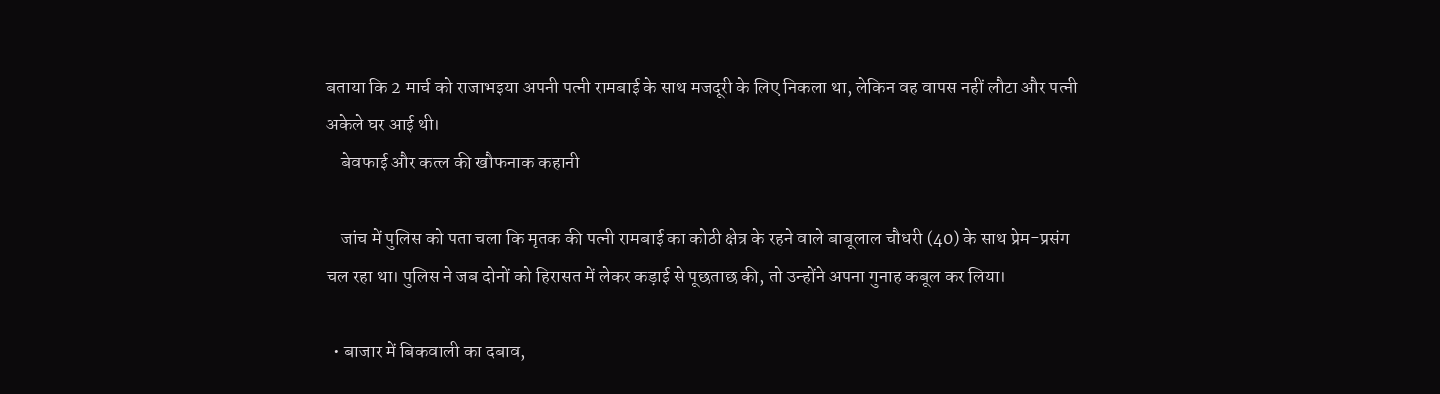बताया कि 2 मार्च को राजाभइया अपनी पत्नी रामबाई के साथ मजदूरी के लिए निकला था, लेकिन वह वापस नहीं लौटा और पत्नी अकेले घर आई थी।
    बेवफाई और कत्ल की खौफनाक कहानी

    जांच में पुलिस को पता चला कि मृतक की पत्नी रामबाई का कोठी क्षेत्र के रहने वाले बाबूलाल चौधरी (40) के साथ प्रेम-प्रसंग चल रहा था। पुलिस ने जब दोनों को हिरासत में लेकर कड़ाई से पूछताछ की, तो उन्होंने अपना गुनाह कबूल कर लिया।

  • बाजार में बिकवाली का दबाव,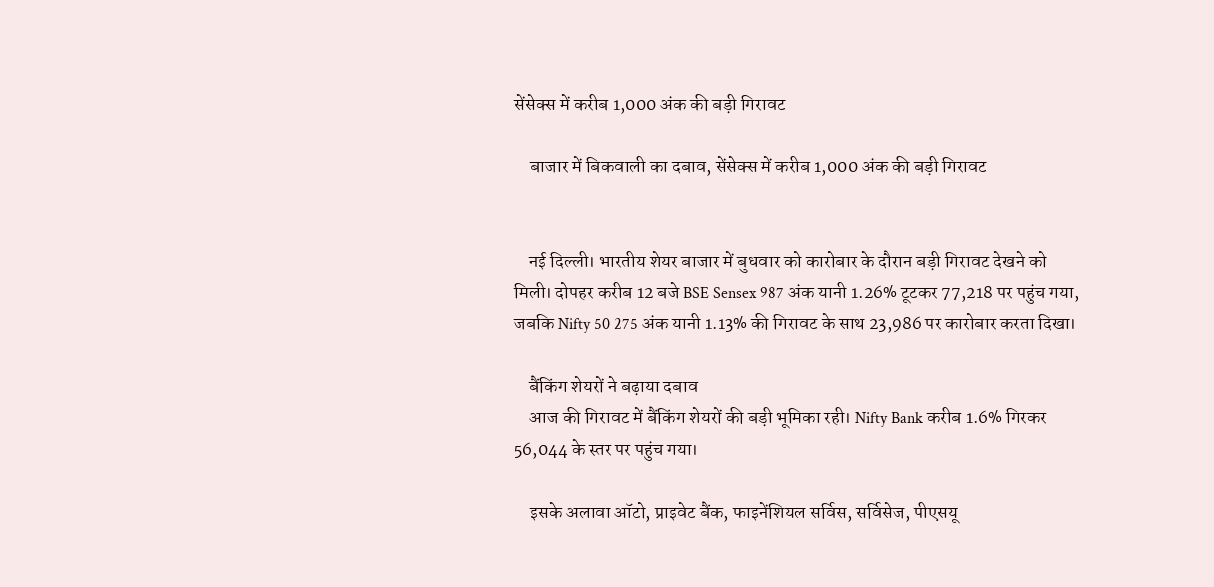सेंसेक्स में करीब 1,000 अंक की बड़ी गिरावट

    बाजार में बिकवाली का दबाव, सेंसेक्स में करीब 1,000 अंक की बड़ी गिरावट


    नई दिल्ली। भारतीय शेयर बाजार में बुधवार को कारोबार के दौरान बड़ी गिरावट देखने को मिली। दोपहर करीब 12 बजे BSE Sensex 987 अंक यानी 1.26% टूटकर 77,218 पर पहुंच गया, जबकि Nifty 50 275 अंक यानी 1.13% की गिरावट के साथ 23,986 पर कारोबार करता दिखा।

    बैंकिंग शेयरों ने बढ़ाया दबाव
    आज की गिरावट में बैंकिंग शेयरों की बड़ी भूमिका रही। Nifty Bank करीब 1.6% गिरकर 56,044 के स्तर पर पहुंच गया।

    इसके अलावा ऑटो, प्राइवेट बैंक, फाइनेंशियल सर्विस, सर्विसेज, पीएसयू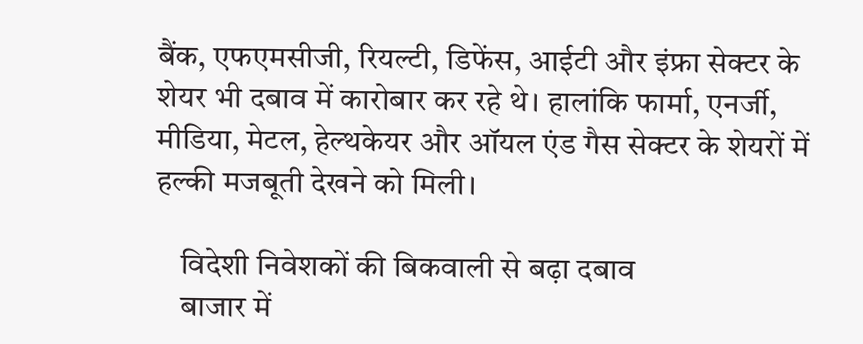बैंक, एफएमसीजी, रियल्टी, डिफेंस, आईटी और इंफ्रा सेक्टर के शेयर भी दबाव में कारोबार कर रहे थे। हालांकि फार्मा, एनर्जी, मीडिया, मेटल, हेल्थकेयर और ऑयल एंड गैस सेक्टर के शेयरों में हल्की मजबूती देखने को मिली।

    विदेशी निवेशकों की बिकवाली से बढ़ा दबाव
    बाजार में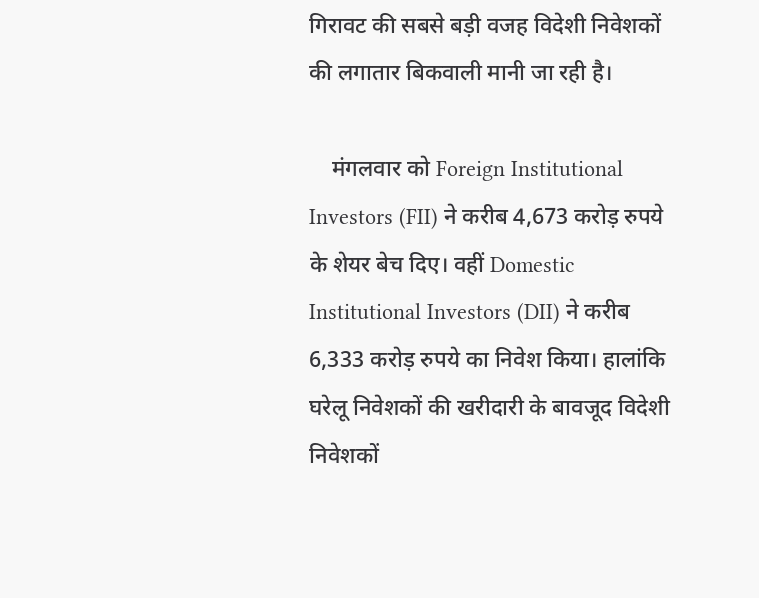गिरावट की सबसे बड़ी वजह विदेशी निवेशकों की लगातार बिकवाली मानी जा रही है।

    मंगलवार को Foreign Institutional Investors (FII) ने करीब 4,673 करोड़ रुपये के शेयर बेच दिए। वहीं Domestic Institutional Investors (DII) ने करीब 6,333 करोड़ रुपये का निवेश किया। हालांकि घरेलू निवेशकों की खरीदारी के बावजूद विदेशी निवेशकों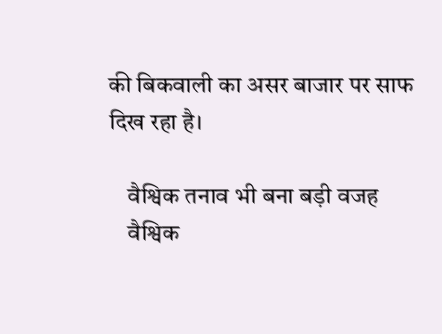की बिकवाली का असर बाजार पर साफ दिख रहा है।

    वैश्विक तनाव भी बना बड़ी वजह
    वैश्विक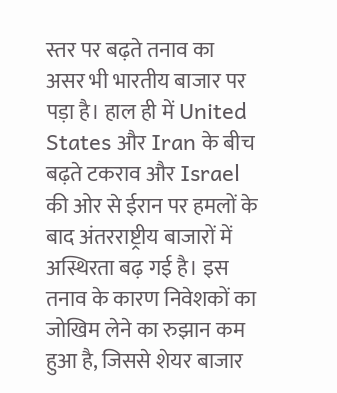स्तर पर बढ़ते तनाव का असर भी भारतीय बाजार पर पड़ा है। हाल ही में United States और Iran के बीच बढ़ते टकराव और Israel की ओर से ईरान पर हमलों के बाद अंतरराष्ट्रीय बाजारों में अस्थिरता बढ़ गई है। इस तनाव के कारण निवेशकों का जोखिम लेने का रुझान कम हुआ है, जिससे शेयर बाजार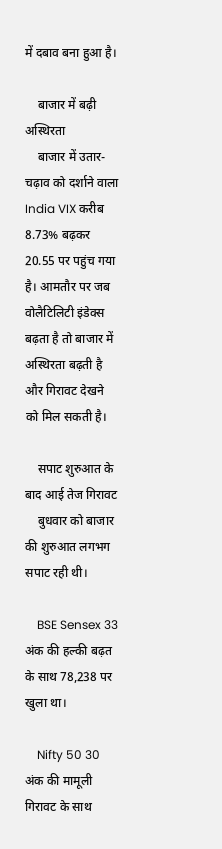में दबाव बना हुआ है।

    बाजार में बढ़ी अस्थिरता
    बाजार में उतार-चढ़ाव को दर्शाने वाला India VIX करीब 8.73% बढ़कर 20.55 पर पहुंच गया है। आमतौर पर जब वोलैटिलिटी इंडेक्स बढ़ता है तो बाजार में अस्थिरता बढ़ती है और गिरावट देखने को मिल सकती है।

    सपाट शुरुआत के बाद आई तेज गिरावट
    बुधवार को बाजार की शुरुआत लगभग सपाट रही थी।

    BSE Sensex 33 अंक की हल्की बढ़त के साथ 78,238 पर खुला था।

    Nifty 50 30 अंक की मामूली गिरावट के साथ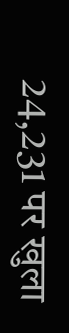24,231 पर खुला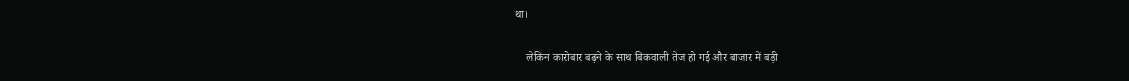था।

    लेकिन कारोबार बढ़ने के साथ बिकवाली तेज हो गई और बाजार में बड़ी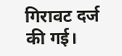गिरावट दर्ज की गई।